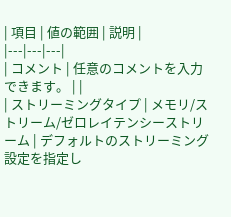| 項目 | 値の範囲 | 説明 |
|---|---|---|
| コメント | 任意のコメントを入力できます。 | |
| ストリーミングタイプ | メモリ/ストリーム/ゼロレイテンシーストリーム | デフォルトのストリーミング設定を指定し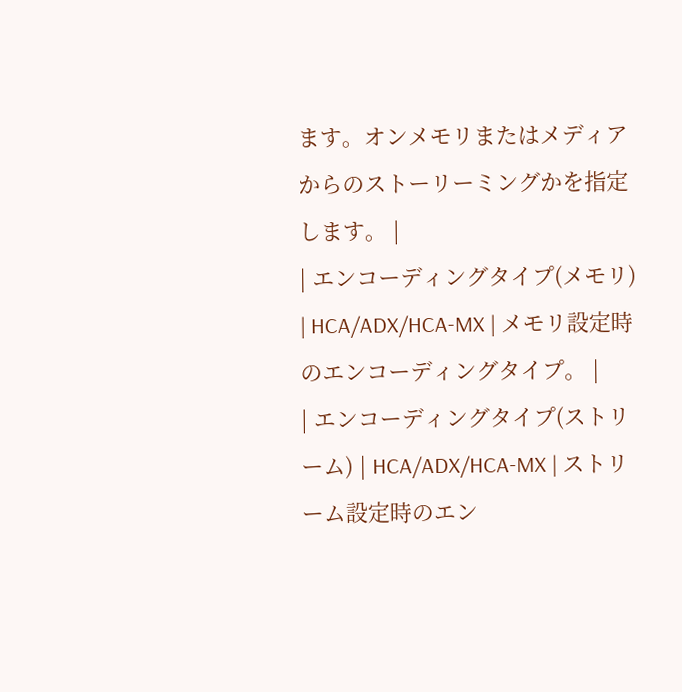ます。オンメモリまたはメディアからのストーリーミングかを指定します。 |
| エンコーディングタイプ(メモリ) | HCA/ADX/HCA-MX | メモリ設定時のエンコーディングタイプ。 |
| エンコーディングタイプ(ストリーム) | HCA/ADX/HCA-MX | ストリーム設定時のエン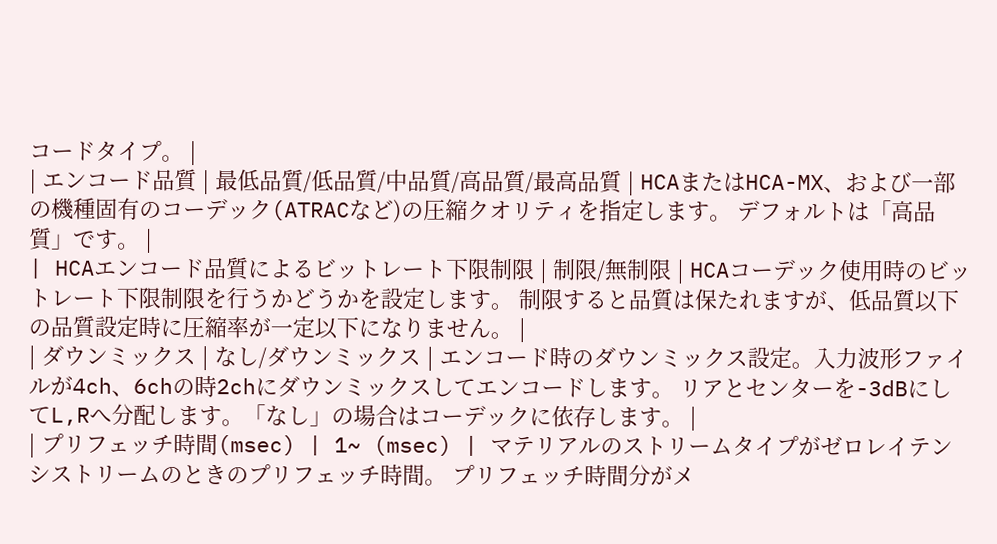コードタイプ。 |
| エンコード品質 | 最低品質/低品質/中品質/高品質/最高品質 | HCAまたはHCA-MX、および一部の機種固有のコーデック(ATRACなど)の圧縮クオリティを指定します。 デフォルトは「高品質」です。 |
| HCAエンコード品質によるビットレート下限制限 | 制限/無制限 | HCAコーデック使用時のビットレート下限制限を行うかどうかを設定します。 制限すると品質は保たれますが、低品質以下の品質設定時に圧縮率が一定以下になりません。 |
| ダウンミックス | なし/ダウンミックス | エンコード時のダウンミックス設定。入力波形ファイルが4ch、6chの時2chにダウンミックスしてエンコードします。 リアとセンターを-3dBにしてL,Rへ分配します。「なし」の場合はコーデックに依存します。 |
| プリフェッチ時間(msec) | 1~ (msec) | マテリアルのストリームタイプがゼロレイテンシストリームのときのプリフェッチ時間。 プリフェッチ時間分がメ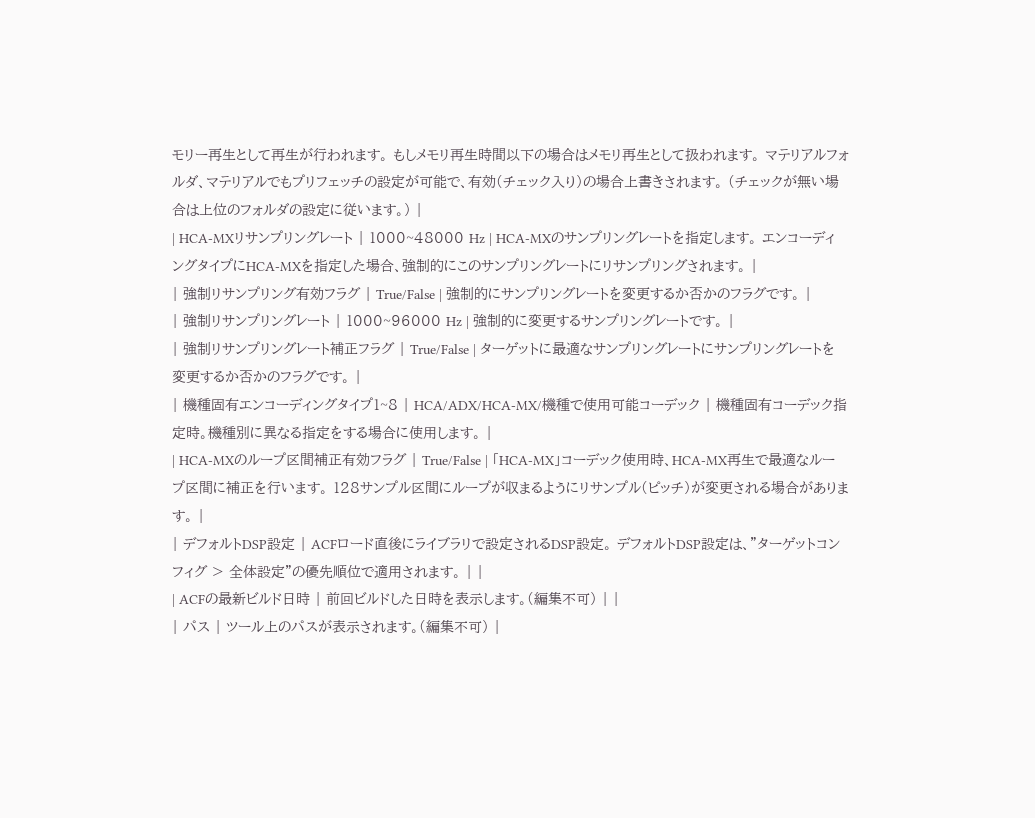モリー再生として再生が行われます。 もしメモリ再生時間以下の場合はメモリ再生として扱われます。 マテリアルフォルダ、マテリアルでもプリフェッチの設定が可能で、有効(チェック入り)の場合上書きされます。 (チェックが無い場合は上位のフォルダの設定に従います。) |
| HCA-MXリサンプリングレート | 1000~48000 Hz | HCA-MXのサンプリングレートを指定します。 エンコーディングタイプにHCA-MXを指定した場合、強制的にこのサンプリングレートにリサンプリングされます。 |
| 強制リサンプリング有効フラグ | True/False | 強制的にサンプリングレートを変更するか否かのフラグです。 |
| 強制リサンプリングレート | 1000~96000 Hz | 強制的に変更するサンプリングレートです。 |
| 強制リサンプリングレート補正フラグ | True/False | ターゲットに最適なサンプリングレートにサンプリングレートを変更するか否かのフラグです。 |
| 機種固有エンコーディングタイプ1~8 | HCA/ADX/HCA-MX/機種で使用可能コーデック | 機種固有コーデック指定時。機種別に異なる指定をする場合に使用します。 |
| HCA-MXのループ区間補正有効フラグ | True/False | 「HCA-MX」コーデック使用時、HCA-MX再生で最適なループ区間に補正を行います。 128サンプル区間にループが収まるようにリサンプル(ピッチ)が変更される場合があります。 |
| デフォルトDSP設定 | ACFロード直後にライブラリで設定されるDSP設定。 デフォルトDSP設定は、"ターゲットコンフィグ > 全体設定"の優先順位で適用されます。 | |
| ACFの最新ビルド日時 | 前回ビルドした日時を表示します。(編集不可) | |
| パス | ツール上のパスが表示されます。(編集不可) |